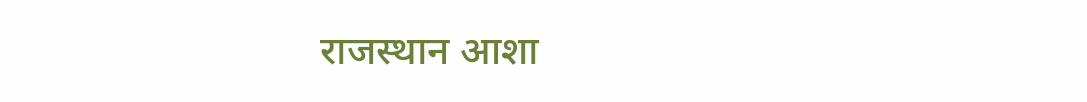राजस्थान आशा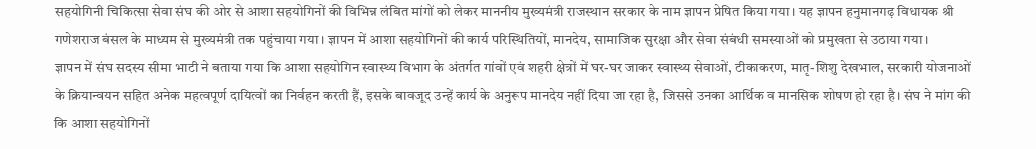सहयोगिनी चिकित्सा सेवा संघ की ओर से आशा सहयोगिनों की विभिन्न लंबित मांगों को लेकर माननीय मुख्यमंत्री राजस्थान सरकार के नाम ज्ञापन प्रेषित किया गया। यह ज्ञापन हनुमानगढ़ विधायक श्री गणेशराज बंसल के माध्यम से मुख्यमंत्री तक पहुंचाया गया। ज्ञापन में आशा सहयोगिनों की कार्य परिस्थितियों, मानदेय, सामाजिक सुरक्षा और सेवा संबंधी समस्याओं को प्रमुखता से उठाया गया।
ज्ञापन में संघ सदस्य सीमा भाटी ने बताया गया कि आशा सहयोगिन स्वास्थ्य विभाग के अंतर्गत गांवों एवं शहरी क्षेत्रों में घर-घर जाकर स्वास्थ्य सेवाओं, टीकाकरण, मातृ-शिशु देखभाल, सरकारी योजनाओं के क्रियान्वयन सहित अनेक महत्वपूर्ण दायित्वों का निर्वहन करती हैं, इसके बावजूद उन्हें कार्य के अनुरूप मानदेय नहीं दिया जा रहा है, जिससे उनका आर्थिक व मानसिक शोषण हो रहा है। संघ ने मांग की कि आशा सहयोगिनों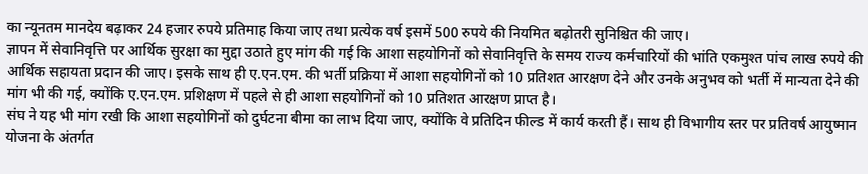का न्यूनतम मानदेय बढ़ाकर 24 हजार रुपये प्रतिमाह किया जाए तथा प्रत्येक वर्ष इसमें 500 रुपये की नियमित बढ़ोतरी सुनिश्चित की जाए।
ज्ञापन में सेवानिवृत्ति पर आर्थिक सुरक्षा का मुद्दा उठाते हुए मांग की गई कि आशा सहयोगिनों को सेवानिवृत्ति के समय राज्य कर्मचारियों की भांति एकमुश्त पांच लाख रुपये की आर्थिक सहायता प्रदान की जाए। इसके साथ ही ए.एन.एम. की भर्ती प्रक्रिया में आशा सहयोगिनों को 10 प्रतिशत आरक्षण देने और उनके अनुभव को भर्ती में मान्यता देने की मांग भी की गई, क्योंकि ए.एन.एम. प्रशिक्षण में पहले से ही आशा सहयोगिनों को 10 प्रतिशत आरक्षण प्राप्त है।
संघ ने यह भी मांग रखी कि आशा सहयोगिनों को दुर्घटना बीमा का लाभ दिया जाए, क्योंकि वे प्रतिदिन फील्ड में कार्य करती हैं। साथ ही विभागीय स्तर पर प्रतिवर्ष आयुष्मान योजना के अंतर्गत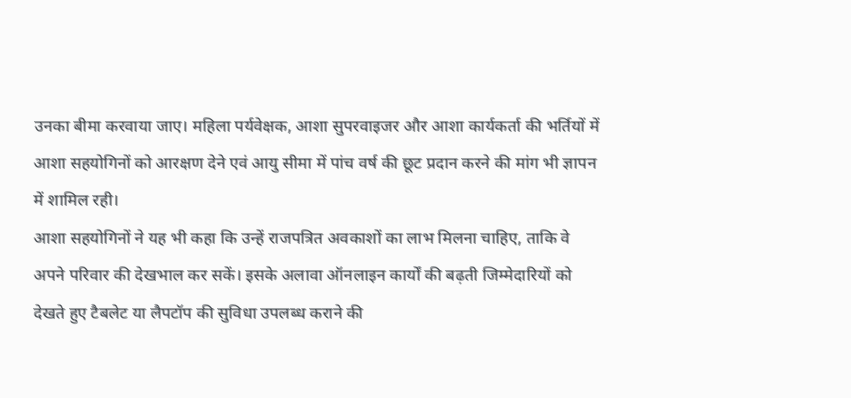उनका बीमा करवाया जाए। महिला पर्यवेक्षक, आशा सुपरवाइजर और आशा कार्यकर्ता की भर्तियों में आशा सहयोगिनों को आरक्षण देने एवं आयु सीमा में पांच वर्ष की छूट प्रदान करने की मांग भी ज्ञापन में शामिल रही।
आशा सहयोगिनों ने यह भी कहा कि उन्हें राजपत्रित अवकाशों का लाभ मिलना चाहिए, ताकि वे अपने परिवार की देखभाल कर सकें। इसके अलावा ऑनलाइन कार्यों की बढ़ती जिम्मेदारियों को देखते हुए टैबलेट या लैपटॉप की सुविधा उपलब्ध कराने की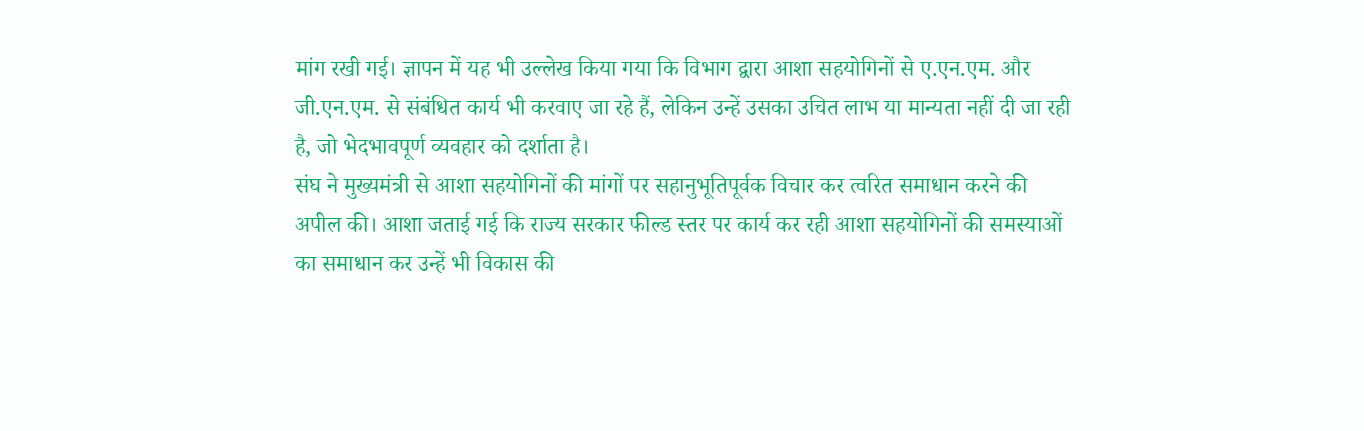मांग रखी गई। ज्ञापन में यह भी उल्लेख किया गया कि विभाग द्वारा आशा सहयोगिनों से ए.एन.एम. और जी.एन.एम. से संबंधित कार्य भी करवाए जा रहे हैं, लेकिन उन्हें उसका उचित लाभ या मान्यता नहीं दी जा रही है, जो भेदभावपूर्ण व्यवहार को दर्शाता है।
संघ ने मुख्यमंत्री से आशा सहयोगिनों की मांगों पर सहानुभूतिपूर्वक विचार कर त्वरित समाधान करने की अपील की। आशा जताई गई कि राज्य सरकार फील्ड स्तर पर कार्य कर रही आशा सहयोगिनों की समस्याओं का समाधान कर उन्हें भी विकास की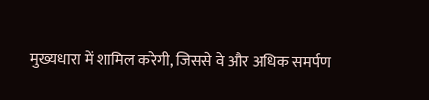मुख्यधारा में शामिल करेगी, जिससे वे और अधिक समर्पण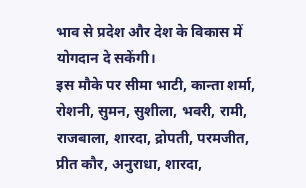भाव से प्रदेश और देश के विकास में योगदान दे सकेंगी।
इस मौके पर सीमा भाटी, कान्ता शर्मा, रोशनी, सुमन, सुशीला, भवरी, रामी, राजबाला, शारदा, द्रोपती, परमजीत, प्रीत कौर, अनुराधा, शारदा,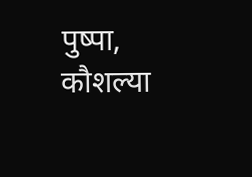पुष्पा, कौशल्या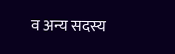व अन्य सदस्य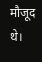मौजूद थे।